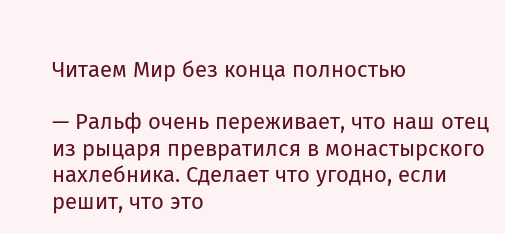Читаем Мир без конца полностью

— Ральф очень переживает, что наш отец из рыцаря превратился в монастырского нахлебника. Сделает что угодно, если решит, что это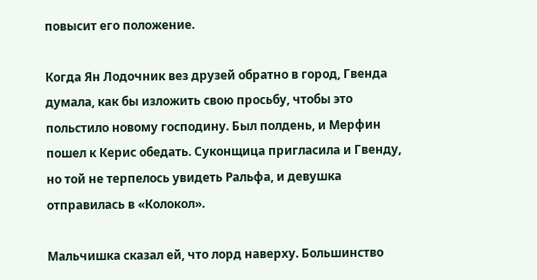повысит его положение.

Когда Ян Лодочник вез друзей обратно в город, Гвенда думала, как бы изложить свою просьбу, чтобы это польстило новому господину. Был полдень, и Мерфин пошел к Керис обедать. Суконщица пригласила и Гвенду, но той не терпелось увидеть Ральфа, и девушка отправилась в «Колокол».

Мальчишка сказал ей, что лорд наверху. Большинство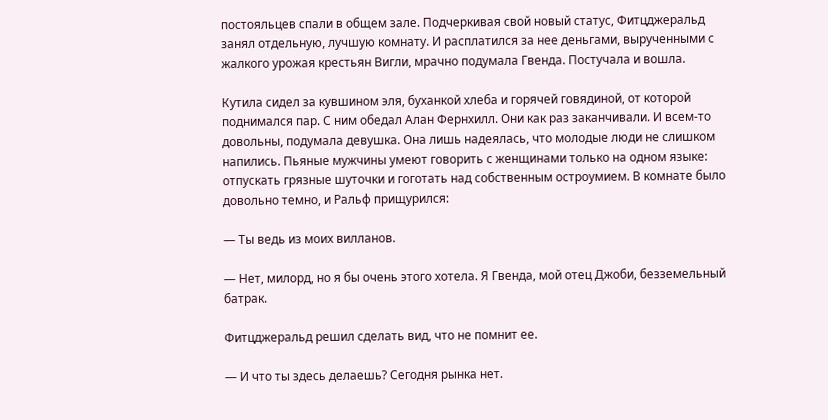постояльцев спали в общем зале. Подчеркивая свой новый статус, Фитцджеральд занял отдельную, лучшую комнату. И расплатился за нее деньгами, вырученными с жалкого урожая крестьян Вигли, мрачно подумала Гвенда. Постучала и вошла.

Кутила сидел за кувшином эля, буханкой хлеба и горячей говядиной, от которой поднимался пар. С ним обедал Алан Фернхилл. Они как раз заканчивали. И всем-то довольны, подумала девушка. Она лишь надеялась, что молодые люди не слишком напились. Пьяные мужчины умеют говорить с женщинами только на одном языке: отпускать грязные шуточки и гоготать над собственным остроумием. В комнате было довольно темно, и Ральф прищурился:

— Ты ведь из моих вилланов.

— Нет, милорд, но я бы очень этого хотела. Я Гвенда, мой отец Джоби, безземельный батрак.

Фитцджеральд решил сделать вид, что не помнит ее.

— И что ты здесь делаешь? Сегодня рынка нет.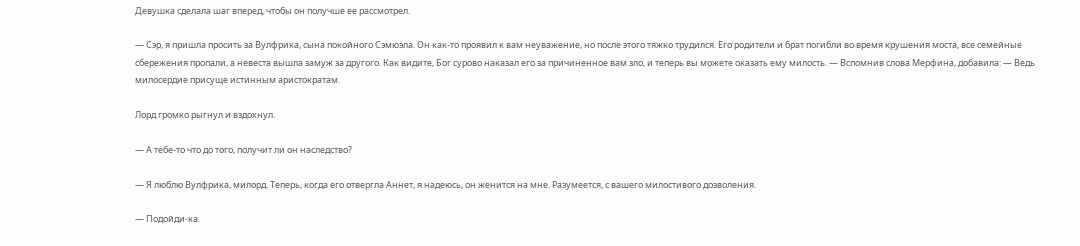Девушка сделала шаг вперед, чтобы он получше ее рассмотрел.

— Сэр, я пришла просить за Вулфрика, сына покойного Сэмюэла. Он как-то проявил к вам неуважение, но после этого тяжко трудился. Его родители и брат погибли во время крушения моста, все семейные сбережения пропали, а невеста вышла замуж за другого. Как видите, Бог сурово наказал его за причиненное вам зло, и теперь вы можете оказать ему милость. — Вспомнив слова Мерфина, добавила: — Ведь милосердие присуще истинным аристократам.

Лорд громко рыгнул и вздохнул.

— А тебе-то что до того, получит ли он наследство?

— Я люблю Вулфрика, милорд. Теперь, когда его отвергла Аннет, я надеюсь, он женится на мне. Разумеется, с вашего милостивого дозволения.

— Подойди-ка.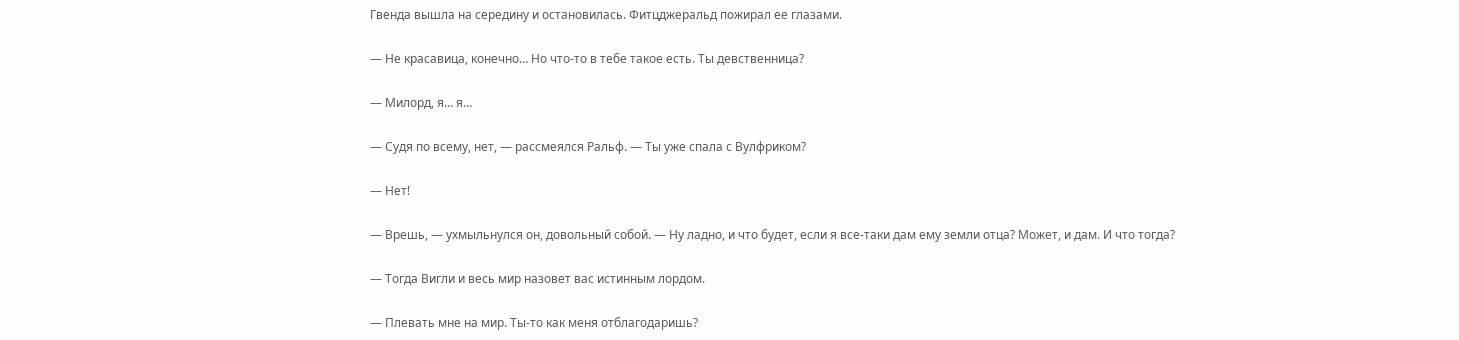Гвенда вышла на середину и остановилась. Фитцджеральд пожирал ее глазами.

— Не красавица, конечно… Но что-то в тебе такое есть. Ты девственница?

— Милорд, я… я…

— Судя по всему, нет, — рассмеялся Ральф. — Ты уже спала с Вулфриком?

— Нет!

— Врешь, — ухмыльнулся он, довольный собой. — Ну ладно, и что будет, если я все-таки дам ему земли отца? Может, и дам. И что тогда?

— Тогда Вигли и весь мир назовет вас истинным лордом.

— Плевать мне на мир. Ты-то как меня отблагодаришь?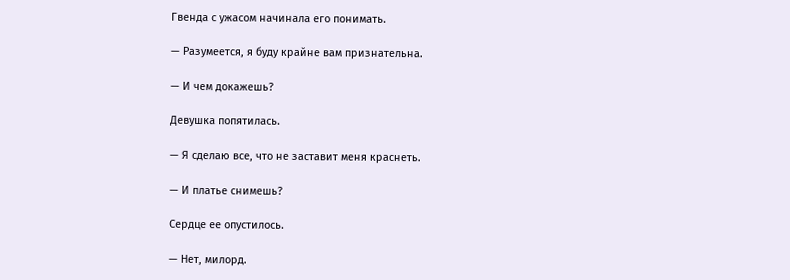Гвенда с ужасом начинала его понимать.

— Разумеется, я буду крайне вам признательна.

— И чем докажешь?

Девушка попятилась.

— Я сделаю все, что не заставит меня краснеть.

— И платье снимешь?

Сердце ее опустилось.

— Нет, милорд.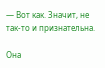— Вот как. Значит, не так-то и признательна.

Она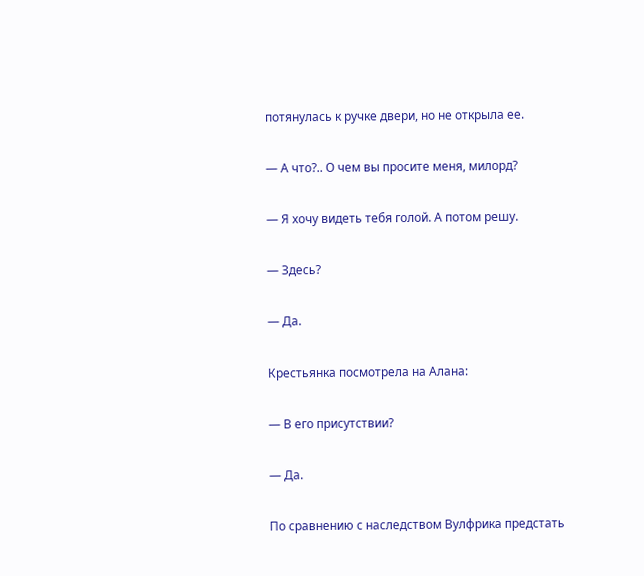потянулась к ручке двери, но не открыла ее.

— А что?.. О чем вы просите меня, милорд?

— Я хочу видеть тебя голой. А потом решу.

— Здесь?

— Да.

Крестьянка посмотрела на Алана:

— В его присутствии?

— Да.

По сравнению с наследством Вулфрика предстать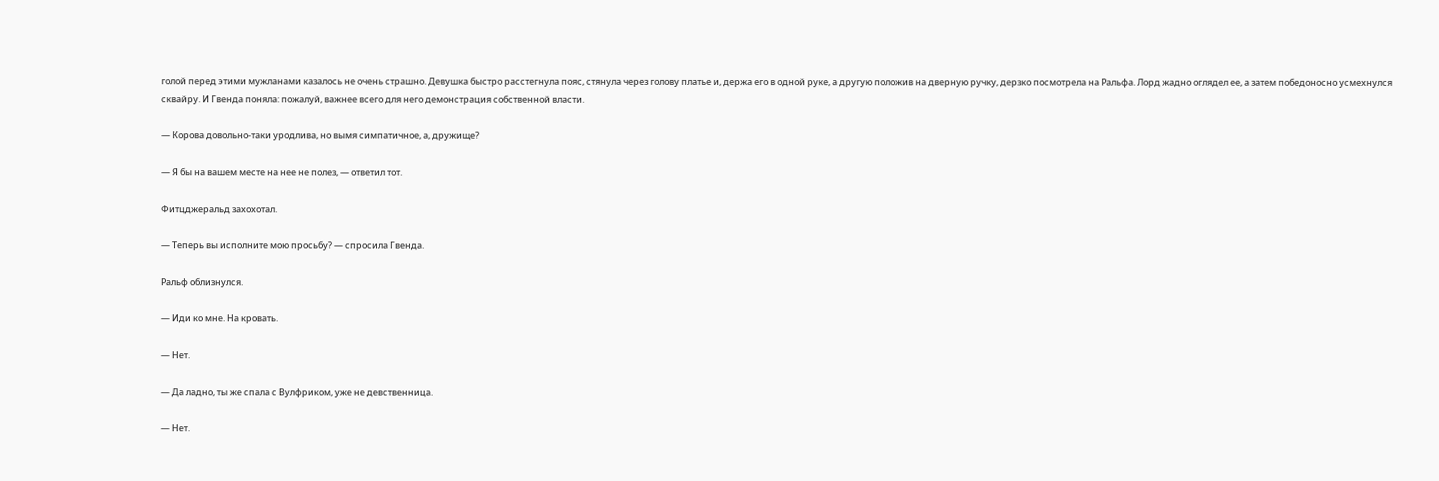голой перед этими мужланами казалось не очень страшно. Девушка быстро расстегнула пояс, стянула через голову платье и, держа его в одной руке, а другую положив на дверную ручку, дерзко посмотрела на Ральфа. Лорд жадно оглядел ее, а затем победоносно усмехнулся сквайру. И Гвенда поняла: пожалуй, важнее всего для него демонстрация собственной власти.

— Корова довольно-таки уродлива, но вымя симпатичное, а, дружище?

— Я бы на вашем месте на нее не полез, — ответил тот.

Фитцджеральд захохотал.

— Теперь вы исполните мою просьбу? — спросила Гвенда.

Ральф облизнулся.

— Иди ко мне. На кровать.

— Нет.

— Да ладно, ты же спала с Вулфриком, уже не девственница.

— Нет.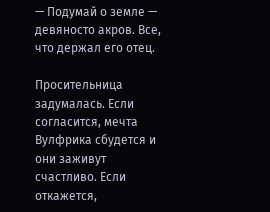— Подумай о земле — девяносто акров. Все, что держал его отец.

Просительница задумалась. Если согласится, мечта Вулфрика сбудется и они заживут счастливо. Если откажется,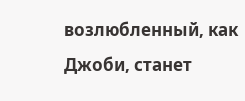возлюбленный, как Джоби, станет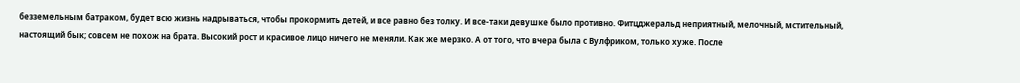безземельным батраком, будет всю жизнь надрываться, чтобы прокормить детей, и все равно без толку. И все-таки девушке было противно. Фитцджеральд неприятный, мелочный, мстительный, настоящий бык; совсем не похож на брата. Высокий рост и красивое лицо ничего не меняли. Как же мерзко. А от того, что вчера была с Вулфриком, только хуже. После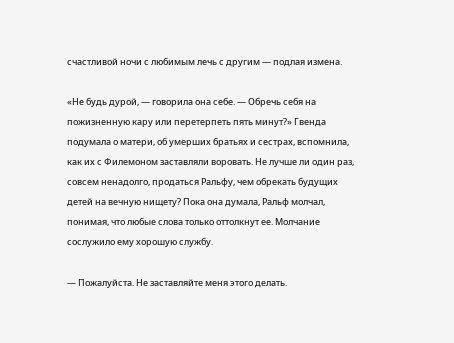счастливой ночи с любимым лечь с другим — подлая измена.

«Не будь дурой, — говорила она себе. — Обречь себя на пожизненную кару или перетерпеть пять минут?» Гвенда подумала о матери, об умерших братьях и сестрах, вспомнила, как их с Филемоном заставляли воровать. Не лучше ли один раз, совсем ненадолго, продаться Ральфу, чем обрекать будущих детей на вечную нищету? Пока она думала, Ральф молчал, понимая, что любые слова только оттолкнут ее. Молчание сослужило ему хорошую службу.

— Пожалуйста. Не заставляйте меня этого делать.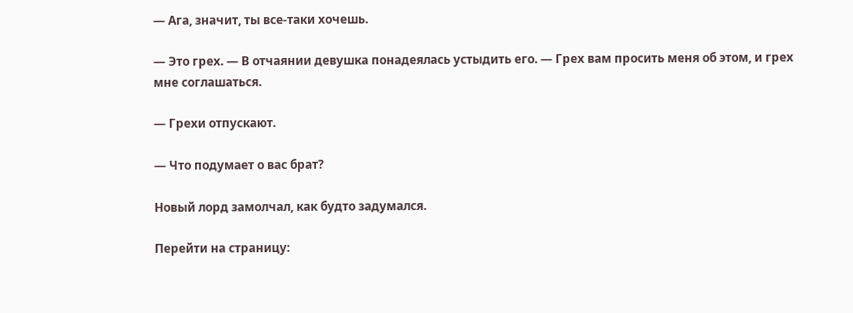— Ага, значит, ты все-таки хочешь.

— Это грех. — В отчаянии девушка понадеялась устыдить его. — Грех вам просить меня об этом, и грех мне соглашаться.

— Грехи отпускают.

— Что подумает о вас брат?

Новый лорд замолчал, как будто задумался.

Перейти на страницу: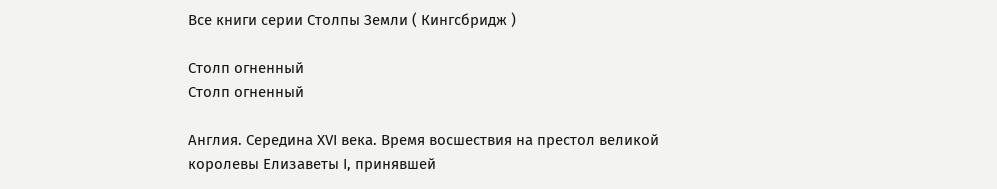Все книги серии Столпы Земли ( Кингсбридж )

Столп огненный
Столп огненный

Англия. Середина XVI века. Время восшествия на престол великой королевы Елизаветы I, принявшей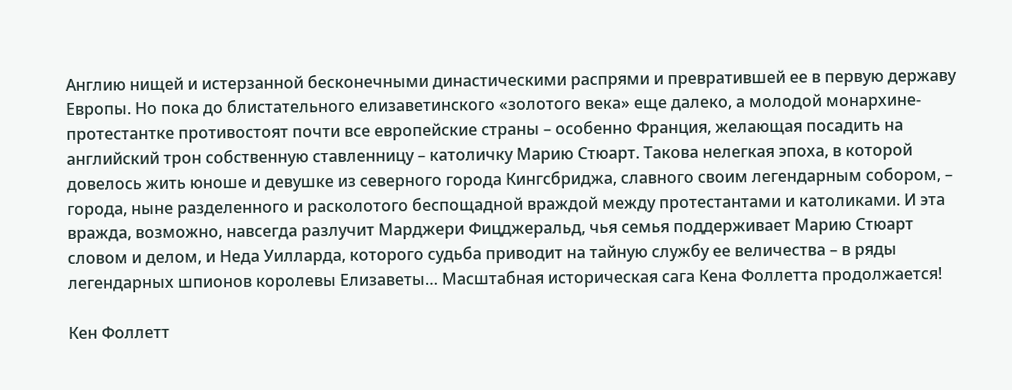Англию нищей и истерзанной бесконечными династическими распрями и превратившей ее в первую державу Европы. Но пока до блистательного елизаветинского «золотого века» еще далеко, а молодой монархине-протестантке противостоят почти все европейские страны – особенно Франция, желающая посадить на английский трон собственную ставленницу – католичку Марию Стюарт. Такова нелегкая эпоха, в которой довелось жить юноше и девушке из северного города Кингсбриджа, славного своим легендарным собором, – города, ныне разделенного и расколотого беспощадной враждой между протестантами и католиками. И эта вражда, возможно, навсегда разлучит Марджери Фицджеральд, чья семья поддерживает Марию Стюарт словом и делом, и Неда Уилларда, которого судьба приводит на тайную службу ее величества – в ряды легендарных шпионов королевы Елизаветы… Масштабная историческая сага Кена Фоллетта продолжается!

Кен Фоллетт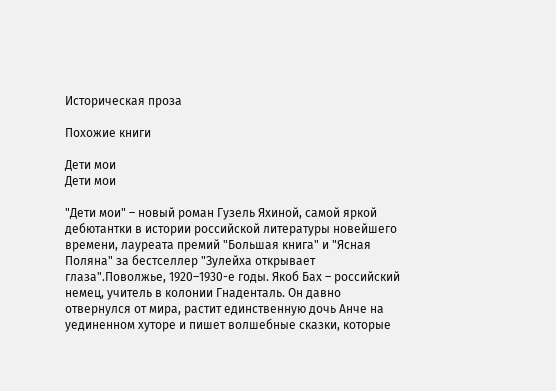Историческая проза

Похожие книги

Дети мои
Дети мои

"Дети мои" – новый роман Гузель Яхиной, самой яркой дебютантки в истории российской литературы новейшего времени, лауреата премий "Большая книга" и "Ясная Поляна" за бестселлер "Зулейха открывает глаза".Поволжье, 1920–1930-е годы. Якоб Бах – российский немец, учитель в колонии Гнаденталь. Он давно отвернулся от мира, растит единственную дочь Анче на уединенном хуторе и пишет волшебные сказки, которые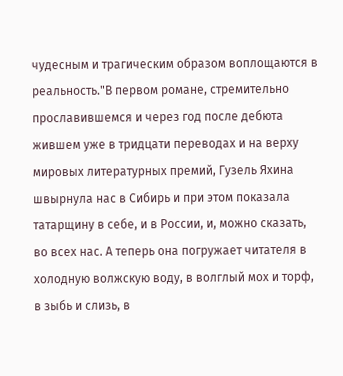чудесным и трагическим образом воплощаются в реальность."В первом романе, стремительно прославившемся и через год после дебюта жившем уже в тридцати переводах и на верху мировых литературных премий, Гузель Яхина швырнула нас в Сибирь и при этом показала татарщину в себе, и в России, и, можно сказать, во всех нас. А теперь она погружает читателя в холодную волжскую воду, в волглый мох и торф, в зыбь и слизь, в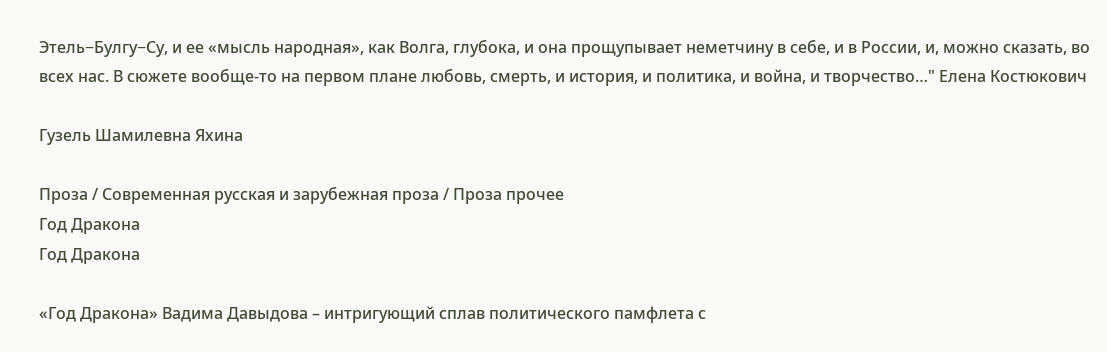Этель−Булгу−Су, и ее «мысль народная», как Волга, глубока, и она прощупывает неметчину в себе, и в России, и, можно сказать, во всех нас. В сюжете вообще-то на первом плане любовь, смерть, и история, и политика, и война, и творчество…" Елена Костюкович

Гузель Шамилевна Яхина

Проза / Современная русская и зарубежная проза / Проза прочее
Год Дракона
Год Дракона

«Год Дракона» Вадима Давыдова – интригующий сплав политического памфлета с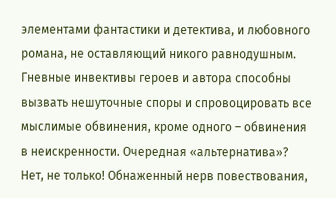элементами фантастики и детектива, и любовного романа, не оставляющий никого равнодушным. Гневные инвективы героев и автора способны вызвать нешуточные споры и спровоцировать все мыслимые обвинения, кроме одного – обвинения в неискренности. Очередная «альтернатива»? Нет, не только! Обнаженный нерв повествования,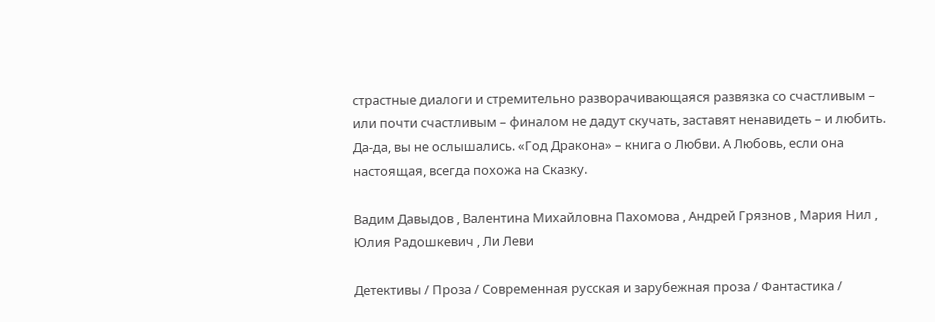страстные диалоги и стремительно разворачивающаяся развязка со счастливым – или почти счастливым – финалом не дадут скучать, заставят ненавидеть – и любить. Да-да, вы не ослышались. «Год Дракона» – книга о Любви. А Любовь, если она настоящая, всегда похожа на Сказку.

Вадим Давыдов , Валентина Михайловна Пахомова , Андрей Грязнов , Мария Нил , Юлия Радошкевич , Ли Леви

Детективы / Проза / Современная русская и зарубежная проза / Фантастика /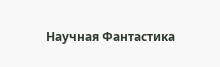Научная Фантастика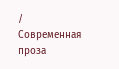/ Современная проза